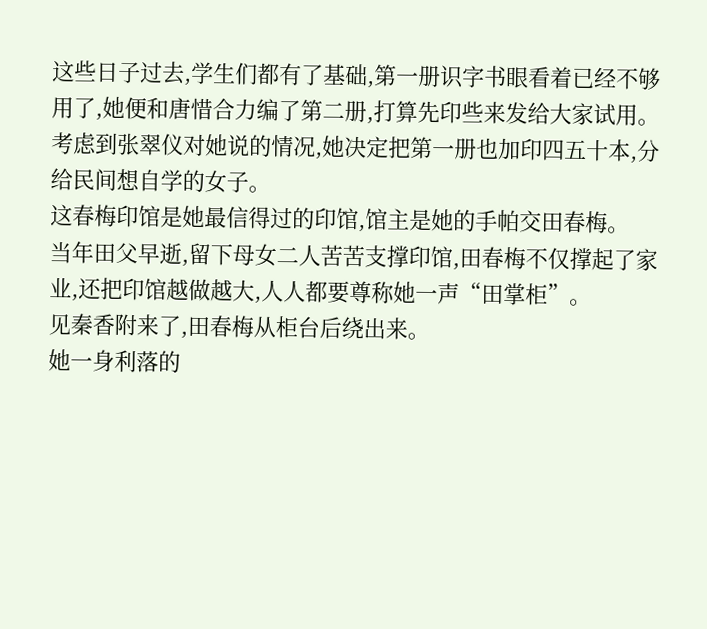这些日子过去,学生们都有了基础,第一册识字书眼看着已经不够用了,她便和唐惜合力编了第二册,打算先印些来发给大家试用。
考虑到张翠仪对她说的情况,她决定把第一册也加印四五十本,分给民间想自学的女子。
这春梅印馆是她最信得过的印馆,馆主是她的手帕交田春梅。
当年田父早逝,留下母女二人苦苦支撑印馆,田春梅不仅撑起了家业,还把印馆越做越大,人人都要尊称她一声“田掌柜”。
见秦香附来了,田春梅从柜台后绕出来。
她一身利落的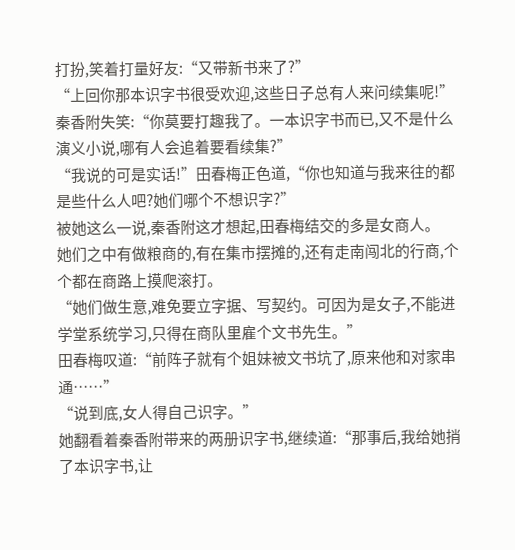打扮,笑着打量好友:“又带新书来了?”
“上回你那本识字书很受欢迎,这些日子总有人来问续集呢!”
秦香附失笑:“你莫要打趣我了。一本识字书而已,又不是什么演义小说,哪有人会追着要看续集?”
“我说的可是实话!”田春梅正色道,“你也知道与我来往的都是些什么人吧?她们哪个不想识字?”
被她这么一说,秦香附这才想起,田春梅结交的多是女商人。
她们之中有做粮商的,有在集市摆摊的,还有走南闯北的行商,个个都在商路上摸爬滚打。
“她们做生意,难免要立字据、写契约。可因为是女子,不能进学堂系统学习,只得在商队里雇个文书先生。”
田春梅叹道:“前阵子就有个姐妹被文书坑了,原来他和对家串通……”
“说到底,女人得自己识字。”
她翻看着秦香附带来的两册识字书,继续道:“那事后,我给她捎了本识字书,让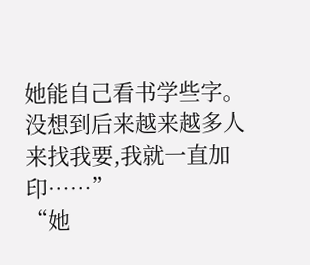她能自己看书学些字。没想到后来越来越多人来找我要,我就一直加印……”
“她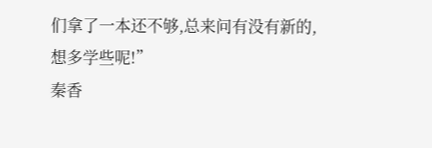们拿了一本还不够,总来问有没有新的,想多学些呢!”
秦香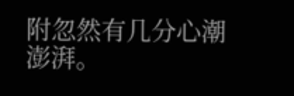附忽然有几分心潮澎湃。